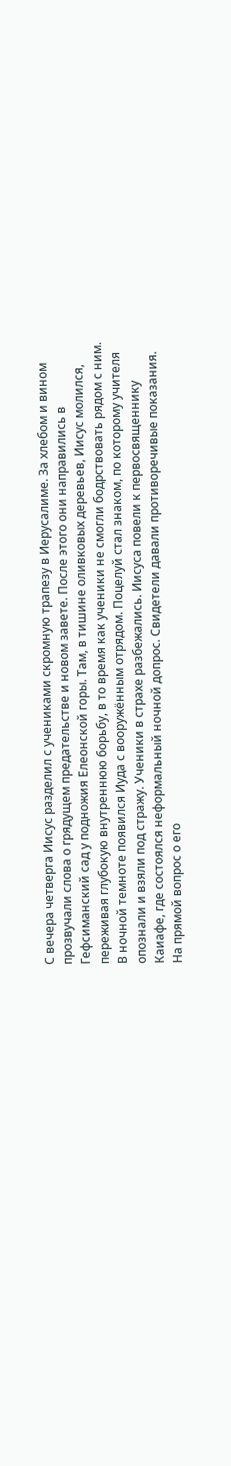С вечера четверга Иисус разделил с учениками скромную трапезу в Иерусалиме. За хлебом и вином прозвучали слова о грядущем предательстве и новом завете. После этого они направились в Гефсиманский сад у подножия Елеонской горы. Там, в тишине оливковых деревьев, Иисус молился, переживая глубокую внутреннюю борьбу, в то время как ученики не смогли бодрствовать рядом с ним.
В ночной темноте появился Иуда с вооружённым отрядом. Поцелуй стал знаком, по которому учителя опознали и взяли под стражу. Ученики в страхе разбежались. Иисуса повели к первосвященнику Каиафе, где состоялся неформальный ночной допрос. Свидетели давали противоречивые показания. На прямой вопрос о его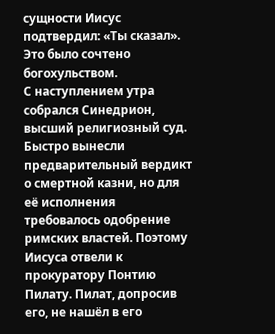сущности Иисус подтвердил: «Ты сказал». Это было сочтено богохульством.
С наступлением утра собрался Синедрион, высший религиозный суд. Быстро вынесли предварительный вердикт о смертной казни, но для её исполнения требовалось одобрение римских властей. Поэтому Иисуса отвели к прокуратору Понтию Пилату. Пилат, допросив его, не нашёл в его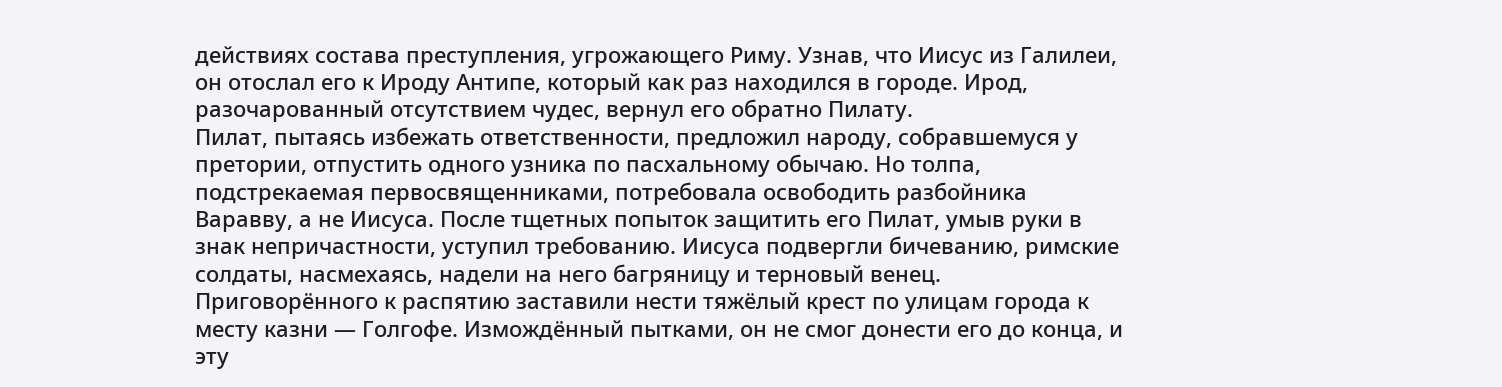действиях состава преступления, угрожающего Риму. Узнав, что Иисус из Галилеи, он отослал его к Ироду Антипе, который как раз находился в городе. Ирод, разочарованный отсутствием чудес, вернул его обратно Пилату.
Пилат, пытаясь избежать ответственности, предложил народу, собравшемуся у претории, отпустить одного узника по пасхальному обычаю. Но толпа, подстрекаемая первосвященниками, потребовала освободить разбойника Варавву, а не Иисуса. После тщетных попыток защитить его Пилат, умыв руки в знак непричастности, уступил требованию. Иисуса подвергли бичеванию, римские солдаты, насмехаясь, надели на него багряницу и терновый венец.
Приговорённого к распятию заставили нести тяжёлый крест по улицам города к месту казни — Голгофе. Измождённый пытками, он не смог донести его до конца, и эту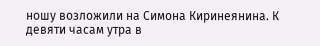ношу возложили на Симона Киринеянина. К девяти часам утра в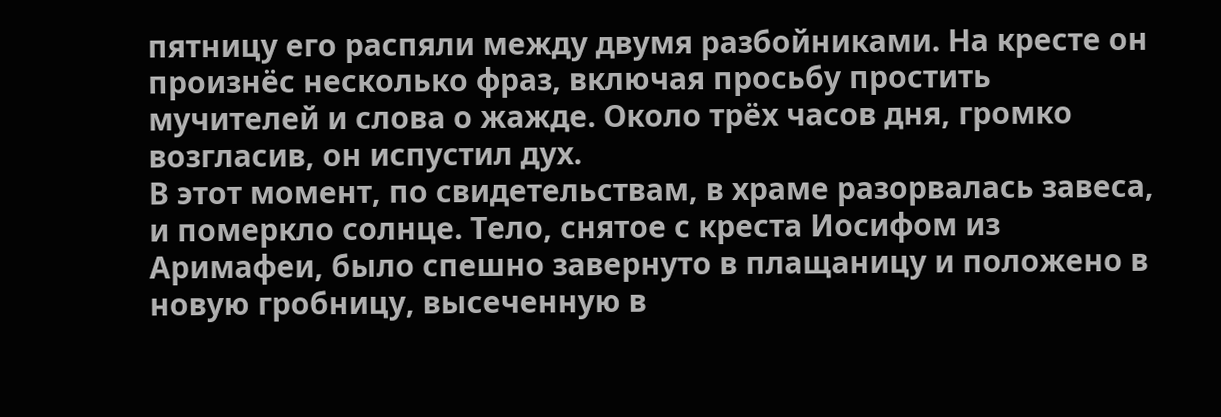пятницу его распяли между двумя разбойниками. На кресте он произнёс несколько фраз, включая просьбу простить мучителей и слова о жажде. Около трёх часов дня, громко возгласив, он испустил дух.
В этот момент, по свидетельствам, в храме разорвалась завеса, и померкло солнце. Тело, снятое с креста Иосифом из Аримафеи, было спешно завернуто в плащаницу и положено в новую гробницу, высеченную в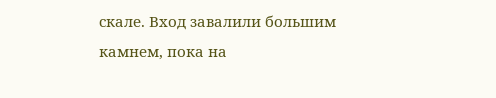скале. Вход завалили большим камнем, пока на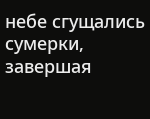небе сгущались сумерки, завершая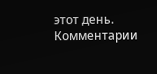этот день.
Комментарии